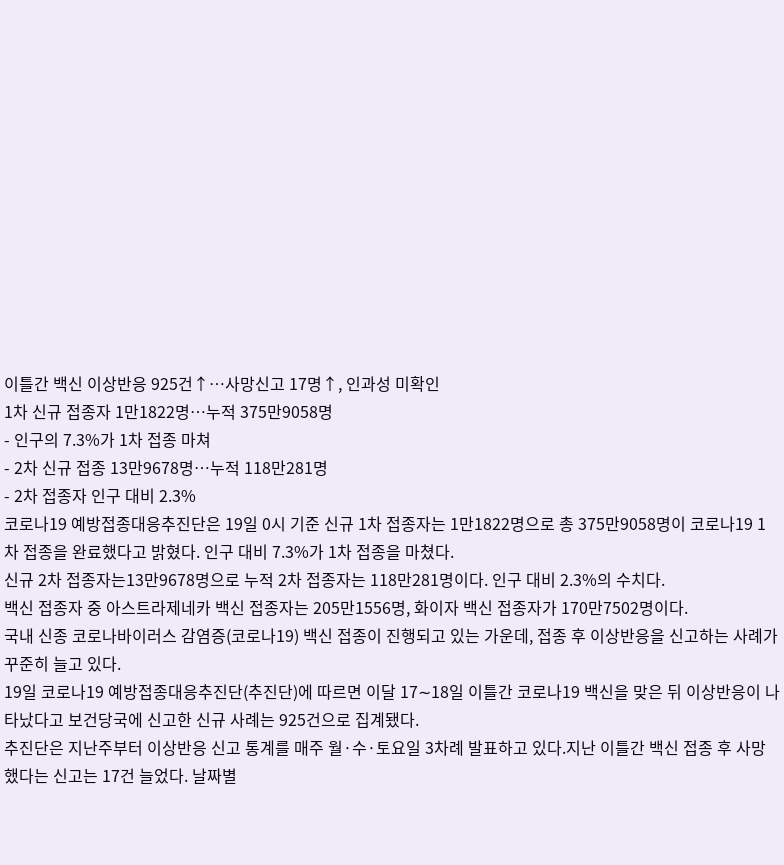이틀간 백신 이상반응 925건↑…사망신고 17명↑, 인과성 미확인
1차 신규 접종자 1만1822명…누적 375만9058명
- 인구의 7.3%가 1차 접종 마쳐
- 2차 신규 접종 13만9678명…누적 118만281명
- 2차 접종자 인구 대비 2.3%
코로나19 예방접종대응추진단은 19일 0시 기준 신규 1차 접종자는 1만1822명으로 총 375만9058명이 코로나19 1차 접종을 완료했다고 밝혔다. 인구 대비 7.3%가 1차 접종을 마쳤다.
신규 2차 접종자는13만9678명으로 누적 2차 접종자는 118만281명이다. 인구 대비 2.3%의 수치다.
백신 접종자 중 아스트라제네카 백신 접종자는 205만1556명, 화이자 백신 접종자가 170만7502명이다.
국내 신종 코로나바이러스 감염증(코로나19) 백신 접종이 진행되고 있는 가운데, 접종 후 이상반응을 신고하는 사례가 꾸준히 늘고 있다.
19일 코로나19 예방접종대응추진단(추진단)에 따르면 이달 17∼18일 이틀간 코로나19 백신을 맞은 뒤 이상반응이 나타났다고 보건당국에 신고한 신규 사례는 925건으로 집계됐다.
추진단은 지난주부터 이상반응 신고 통계를 매주 월·수·토요일 3차례 발표하고 있다.지난 이틀간 백신 접종 후 사망했다는 신고는 17건 늘었다. 날짜별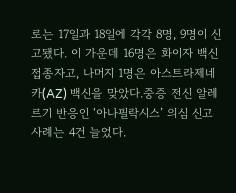로는 17일과 18일에 각각 8명, 9명이 신고됐다. 이 가운데 16명은 화이자 백신 접종자고, 나머지 1명은 아스트라제네카(AZ) 백신을 맞았다.중증 전신 알레르기 반응인 ‘아나필락시스’ 의심 신고 사례는 4건 늘었다.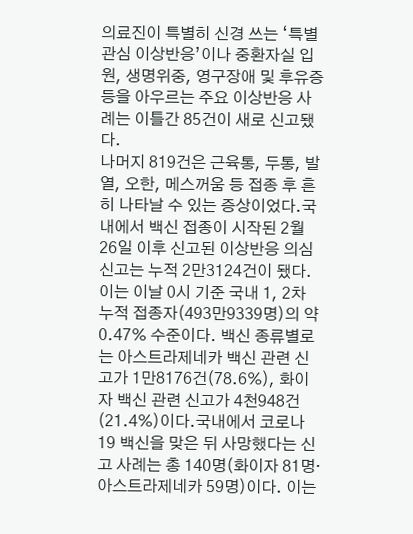의료진이 특별히 신경 쓰는 ‘특별 관심 이상반응’이나 중환자실 입원, 생명위중, 영구장애 및 후유증 등을 아우르는 주요 이상반응 사례는 이틀간 85건이 새로 신고됐다.
나머지 819건은 근육통, 두통, 발열, 오한, 메스꺼움 등 접종 후 흔히 나타날 수 있는 증상이었다.국내에서 백신 접종이 시작된 2월 26일 이후 신고된 이상반응 의심 신고는 누적 2만3124건이 됐다. 이는 이날 0시 기준 국내 1, 2차 누적 접종자(493만9339명)의 약 0.47% 수준이다. 백신 종류별로는 아스트라제네카 백신 관련 신고가 1만8176건(78.6%), 화이자 백신 관련 신고가 4천948건(21.4%)이다.국내에서 코로나19 백신을 맞은 뒤 사망했다는 신고 사례는 총 140명(화이자 81명·아스트라제네카 59명)이다. 이는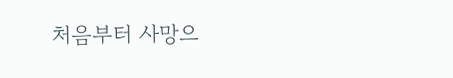처음부터 사망으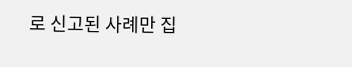로 신고된 사례만 집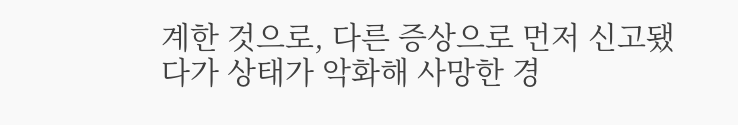계한 것으로, 다른 증상으로 먼저 신고됐다가 상태가 악화해 사망한 경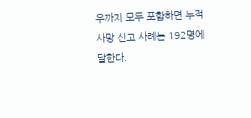우까지 모두 포함하면 누적 사망 신고 사례는 192명에 달한다.